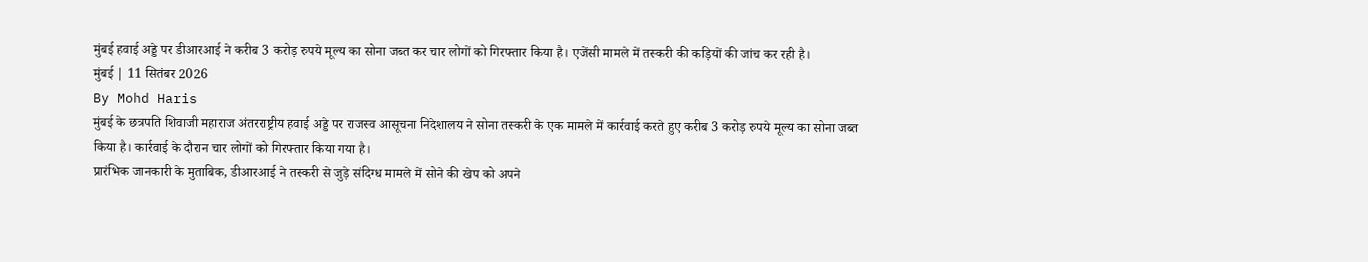मुंबई हवाई अड्डे पर डीआरआई ने करीब 3 करोड़ रुपये मूल्य का सोना जब्त कर चार लोगों को गिरफ्तार किया है। एजेंसी मामले में तस्करी की कड़ियों की जांच कर रही है।
मुंबई | 11 सितंबर 2026
By Mohd Haris
मुंबई के छत्रपति शिवाजी महाराज अंतरराष्ट्रीय हवाई अड्डे पर राजस्व आसूचना निदेशालय ने सोना तस्करी के एक मामले में कार्रवाई करते हुए करीब 3 करोड़ रुपये मूल्य का सोना जब्त किया है। कार्रवाई के दौरान चार लोगों को गिरफ्तार किया गया है।
प्रारंभिक जानकारी के मुताबिक, डीआरआई ने तस्करी से जुड़े संदिग्ध मामले में सोने की खेप को अपने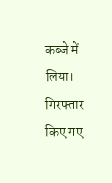कब्जे में लिया। गिरफ्तार किए गए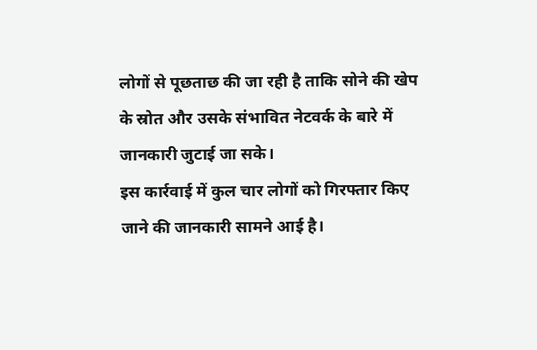लोगों से पूछताछ की जा रही है ताकि सोने की खेप के स्रोत और उसके संभावित नेटवर्क के बारे में जानकारी जुटाई जा सके।
इस कार्रवाई में कुल चार लोगों को गिरफ्तार किए जाने की जानकारी सामने आई है।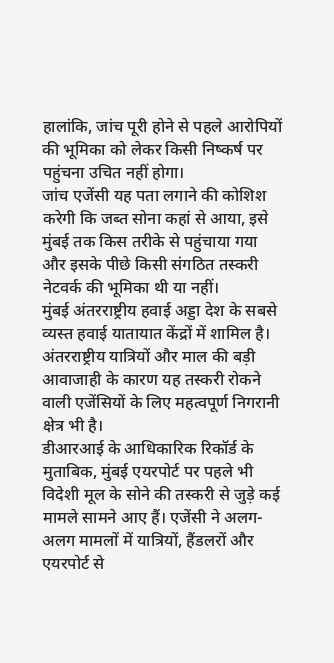हालांकि, जांच पूरी होने से पहले आरोपियों की भूमिका को लेकर किसी निष्कर्ष पर पहुंचना उचित नहीं होगा।
जांच एजेंसी यह पता लगाने की कोशिश करेगी कि जब्त सोना कहां से आया, इसे मुंबई तक किस तरीके से पहुंचाया गया और इसके पीछे किसी संगठित तस्करी नेटवर्क की भूमिका थी या नहीं।
मुंबई अंतरराष्ट्रीय हवाई अड्डा देश के सबसे व्यस्त हवाई यातायात केंद्रों में शामिल है। अंतरराष्ट्रीय यात्रियों और माल की बड़ी आवाजाही के कारण यह तस्करी रोकने वाली एजेंसियों के लिए महत्वपूर्ण निगरानी क्षेत्र भी है।
डीआरआई के आधिकारिक रिकॉर्ड के मुताबिक, मुंबई एयरपोर्ट पर पहले भी विदेशी मूल के सोने की तस्करी से जुड़े कई मामले सामने आए हैं। एजेंसी ने अलग-अलग मामलों में यात्रियों, हैंडलरों और एयरपोर्ट से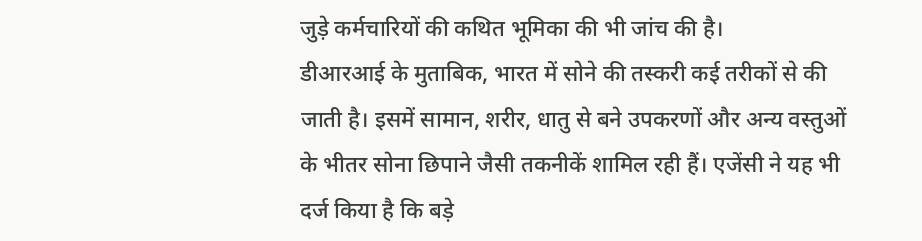जुड़े कर्मचारियों की कथित भूमिका की भी जांच की है।
डीआरआई के मुताबिक, भारत में सोने की तस्करी कई तरीकों से की जाती है। इसमें सामान, शरीर, धातु से बने उपकरणों और अन्य वस्तुओं के भीतर सोना छिपाने जैसी तकनीकें शामिल रही हैं। एजेंसी ने यह भी दर्ज किया है कि बड़े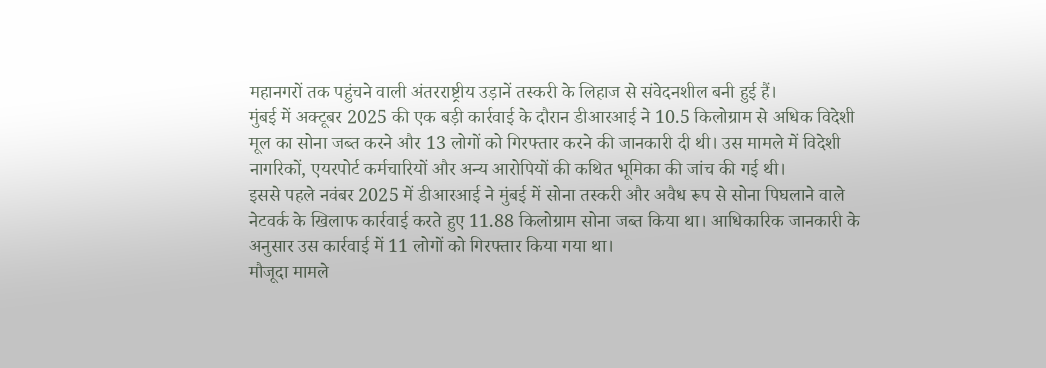महानगरों तक पहुंचने वाली अंतरराष्ट्रीय उड़ानें तस्करी के लिहाज से संवेदनशील बनी हुई हैं।
मुंबई में अक्टूबर 2025 की एक बड़ी कार्रवाई के दौरान डीआरआई ने 10.5 किलोग्राम से अधिक विदेशी मूल का सोना जब्त करने और 13 लोगों को गिरफ्तार करने की जानकारी दी थी। उस मामले में विदेशी नागरिकों, एयरपोर्ट कर्मचारियों और अन्य आरोपियों की कथित भूमिका की जांच की गई थी।
इससे पहले नवंबर 2025 में डीआरआई ने मुंबई में सोना तस्करी और अवैध रूप से सोना पिघलाने वाले नेटवर्क के खिलाफ कार्रवाई करते हुए 11.88 किलोग्राम सोना जब्त किया था। आधिकारिक जानकारी के अनुसार उस कार्रवाई में 11 लोगों को गिरफ्तार किया गया था।
मौजूदा मामले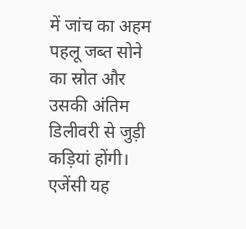में जांच का अहम पहलू जब्त सोने का स्रोत और उसकी अंतिम डिलीवरी से जुड़ी कड़ियां होंगी। एजेंसी यह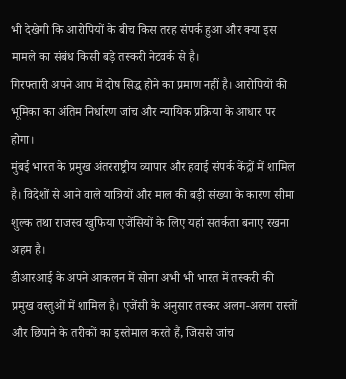भी देखेगी कि आरोपियों के बीच किस तरह संपर्क हुआ और क्या इस मामले का संबंध किसी बड़े तस्करी नेटवर्क से है।
गिरफ्तारी अपने आप में दोष सिद्ध होने का प्रमाण नहीं है। आरोपियों की भूमिका का अंतिम निर्धारण जांच और न्यायिक प्रक्रिया के आधार पर होगा।
मुंबई भारत के प्रमुख अंतरराष्ट्रीय व्यापार और हवाई संपर्क केंद्रों में शामिल है। विदेशों से आने वाले यात्रियों और माल की बड़ी संख्या के कारण सीमा शुल्क तथा राजस्व खुफिया एजेंसियों के लिए यहां सतर्कता बनाए रखना अहम है।
डीआरआई के अपने आकलन में सोना अभी भी भारत में तस्करी की प्रमुख वस्तुओं में शामिल है। एजेंसी के अनुसार तस्कर अलग-अलग रास्तों और छिपाने के तरीकों का इस्तेमाल करते हैं, जिससे जांच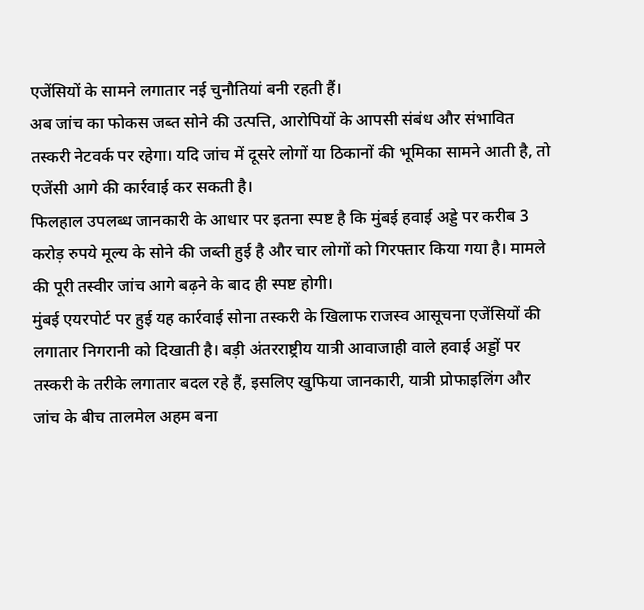एजेंसियों के सामने लगातार नई चुनौतियां बनी रहती हैं।
अब जांच का फोकस जब्त सोने की उत्पत्ति, आरोपियों के आपसी संबंध और संभावित तस्करी नेटवर्क पर रहेगा। यदि जांच में दूसरे लोगों या ठिकानों की भूमिका सामने आती है, तो एजेंसी आगे की कार्रवाई कर सकती है।
फिलहाल उपलब्ध जानकारी के आधार पर इतना स्पष्ट है कि मुंबई हवाई अड्डे पर करीब 3 करोड़ रुपये मूल्य के सोने की जब्ती हुई है और चार लोगों को गिरफ्तार किया गया है। मामले की पूरी तस्वीर जांच आगे बढ़ने के बाद ही स्पष्ट होगी।
मुंबई एयरपोर्ट पर हुई यह कार्रवाई सोना तस्करी के खिलाफ राजस्व आसूचना एजेंसियों की लगातार निगरानी को दिखाती है। बड़ी अंतरराष्ट्रीय यात्री आवाजाही वाले हवाई अड्डों पर तस्करी के तरीके लगातार बदल रहे हैं, इसलिए खुफिया जानकारी, यात्री प्रोफाइलिंग और जांच के बीच तालमेल अहम बना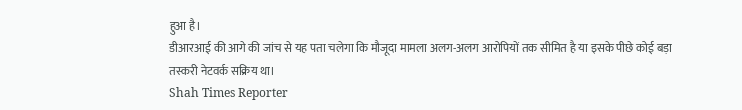हुआ है।
डीआरआई की आगे की जांच से यह पता चलेगा कि मौजूदा मामला अलग-अलग आरोपियों तक सीमित है या इसके पीछे कोई बड़ा तस्करी नेटवर्क सक्रिय था।
Shah Times Reporter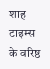शाह टाइम्स के वरिष्ठ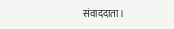संवाददाता।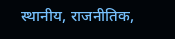स्थानीय, राजनीतिक,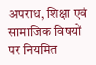अपराध, शिक्षा एवं सामाजिक विषयों पर नियमित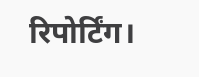रिपोर्टिंग।